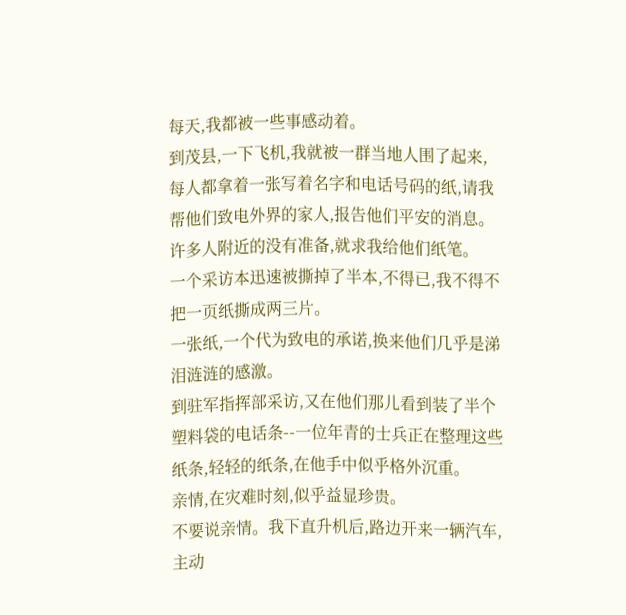每天,我都被一些事感动着。
到茂县,一下飞机,我就被一群当地人围了起来,每人都拿着一张写着名字和电话号码的纸,请我帮他们致电外界的家人,报告他们平安的消息。许多人附近的没有准备,就求我给他们纸笔。
一个采访本迅速被撕掉了半本,不得已,我不得不把一页纸撕成两三片。
一张纸,一个代为致电的承诺,换来他们几乎是涕泪涟涟的感激。
到驻军指挥部采访,又在他们那儿看到装了半个塑料袋的电话条--一位年青的士兵正在整理这些纸条,轻轻的纸条,在他手中似乎格外沉重。
亲情,在灾难时刻,似乎益显珍贵。
不要说亲情。我下直升机后,路边开来一辆汽车,主动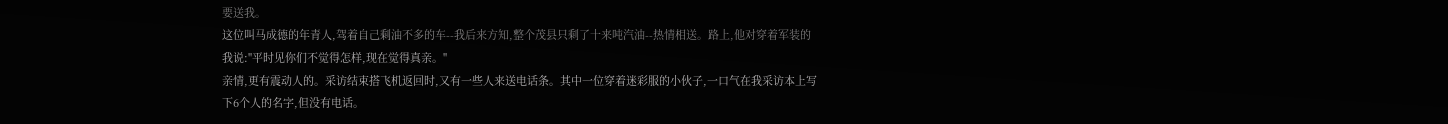要送我。
这位叫马成德的年青人,驾着自己剩油不多的车--我后来方知,整个茂县只剩了十来吨汽油--热情相送。路上,他对穿着军装的我说:"平时见你们不觉得怎样,现在觉得真亲。"
亲情,更有震动人的。采访结束搭飞机返回时,又有一些人来送电话条。其中一位穿着迷彩服的小伙子,一口气在我采访本上写下6个人的名字,但没有电话。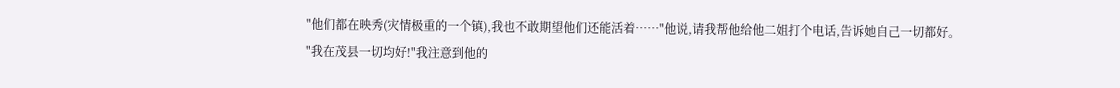"他们都在映秀(灾情极重的一个镇),我也不敢期望他们还能活着……"他说,请我帮他给他二姐打个电话,告诉她自己一切都好。
"我在茂县一切均好!"我注意到他的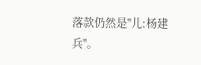落款仍然是"儿:杨建兵"。